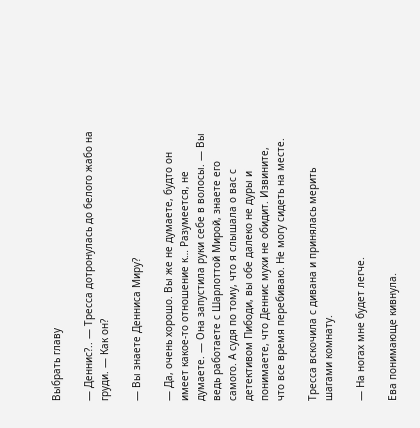Выбрать главу

— Деннис?.. — Тресса дотронулась до белого жабо на груди. — Как он?

— Вы знаете Денниса Миру?

— Да, очень хорошо. Вы же не думаете, будто он имеет какое-то отношение к… Разумеется, не думаете. — Она запустила руки себе в волосы. — Вы ведь работаете с Шарлоттой Мирой, знаете его самого. А судя по тому, что я слышала о вас с детективом Пибоди, вы обе далеко не дуры и понимаете, что Деннис мухи не обидит. Извините, что все время перебиваю. Не могу сидеть на месте.

Тресса вскочила с дивана и принялась мерить шагами комнату.

— На ногах мне будет легче.

Ева понимающе кивнула.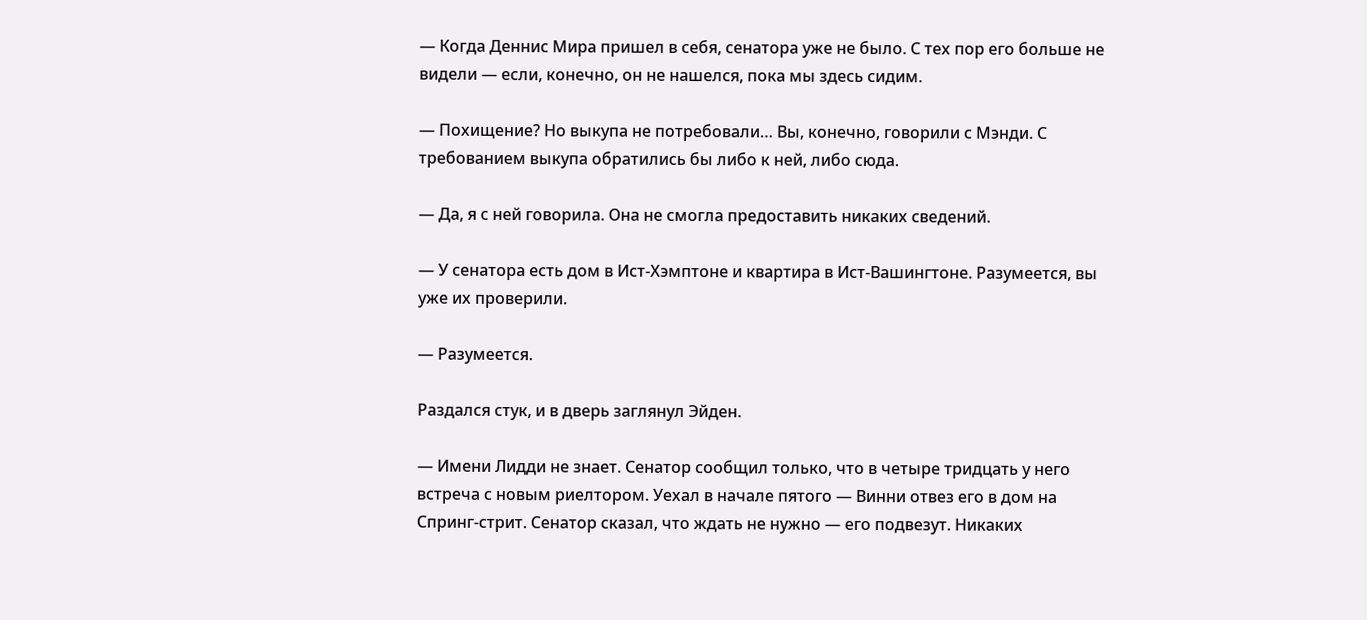— Когда Деннис Мира пришел в себя, сенатора уже не было. С тех пор его больше не видели — если, конечно, он не нашелся, пока мы здесь сидим.

— Похищение? Но выкупа не потребовали… Вы, конечно, говорили с Мэнди. С требованием выкупа обратились бы либо к ней, либо сюда.

— Да, я с ней говорила. Она не смогла предоставить никаких сведений.

— У сенатора есть дом в Ист-Хэмптоне и квартира в Ист-Вашингтоне. Разумеется, вы уже их проверили.

— Разумеется.

Раздался стук, и в дверь заглянул Эйден.

— Имени Лидди не знает. Сенатор сообщил только, что в четыре тридцать у него встреча с новым риелтором. Уехал в начале пятого — Винни отвез его в дом на Спринг-стрит. Сенатор сказал, что ждать не нужно — его подвезут. Никаких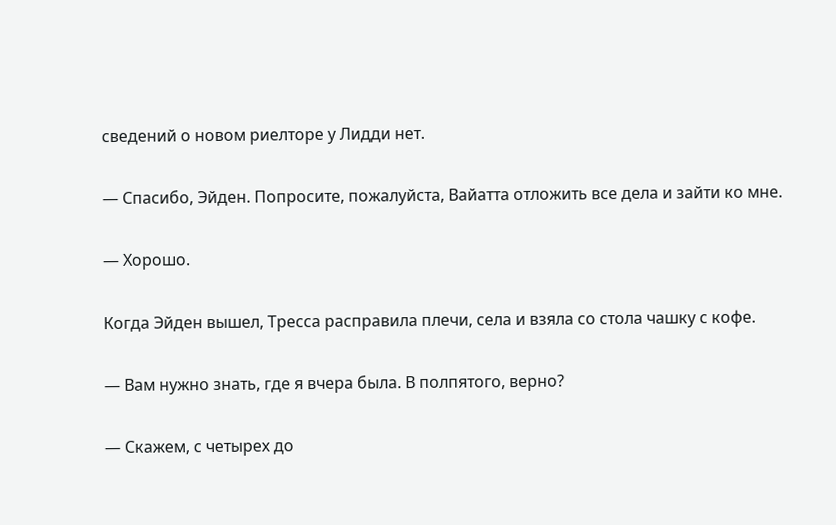сведений о новом риелторе у Лидди нет.

— Спасибо, Эйден. Попросите, пожалуйста, Вайатта отложить все дела и зайти ко мне.

— Хорошо.

Когда Эйден вышел, Тресса расправила плечи, села и взяла со стола чашку с кофе.

— Вам нужно знать, где я вчера была. В полпятого, верно?

— Скажем, с четырех до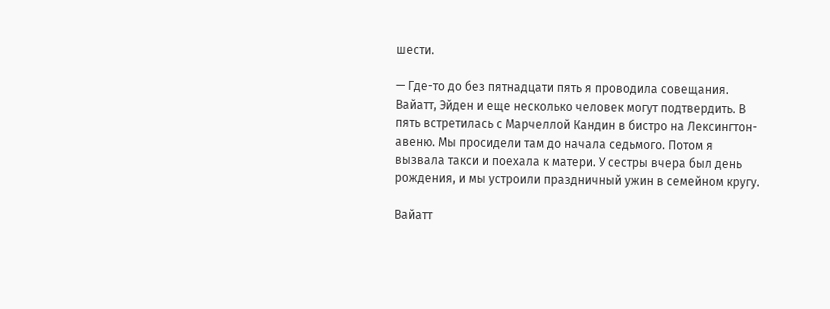шести.

— Где-то до без пятнадцати пять я проводила совещания. Вайатт, Эйден и еще несколько человек могут подтвердить. В пять встретилась с Марчеллой Кандин в бистро на Лексингтон-авеню. Мы просидели там до начала седьмого. Потом я вызвала такси и поехала к матери. У сестры вчера был день рождения, и мы устроили праздничный ужин в семейном кругу.

Вайатт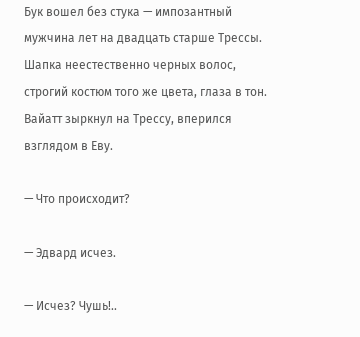Бук вошел без стука — импозантный мужчина лет на двадцать старше Трессы. Шапка неестественно черных волос, строгий костюм того же цвета, глаза в тон. Вайатт зыркнул на Трессу, вперился взглядом в Еву.

— Что происходит?

— Эдвард исчез.

— Исчез? Чушь!..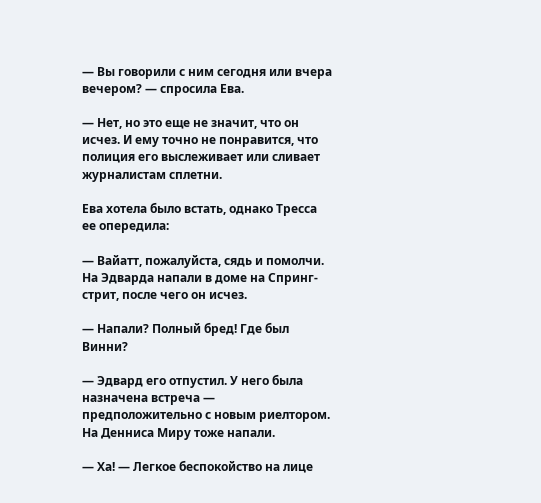— Вы говорили с ним сегодня или вчера вечером? — спросила Ева.

— Нет, но это еще не значит, что он исчез. И ему точно не понравится, что полиция его выслеживает или сливает журналистам сплетни.

Ева хотела было встать, однако Тресса ее опередила:

— Вайатт, пожалуйста, сядь и помолчи. На Эдварда напали в доме на Спринг-стрит, после чего он исчез.

— Напали? Полный бред! Где был Винни?

— Эдвард его отпустил. У него была назначена встреча — предположительно с новым риелтором. На Денниса Миру тоже напали.

— Ха! — Легкое беспокойство на лице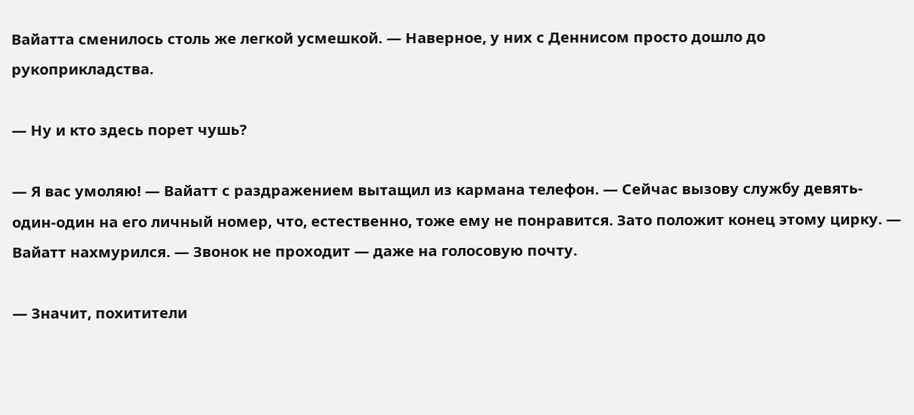Вайатта сменилось столь же легкой усмешкой. — Наверное, у них с Деннисом просто дошло до рукоприкладства.

— Ну и кто здесь порет чушь?

— Я вас умоляю! — Вайатт с раздражением вытащил из кармана телефон. — Сейчас вызову службу девять-один-один на его личный номер, что, естественно, тоже ему не понравится. Зато положит конец этому цирку. — Вайатт нахмурился. — Звонок не проходит — даже на голосовую почту.

— Значит, похитители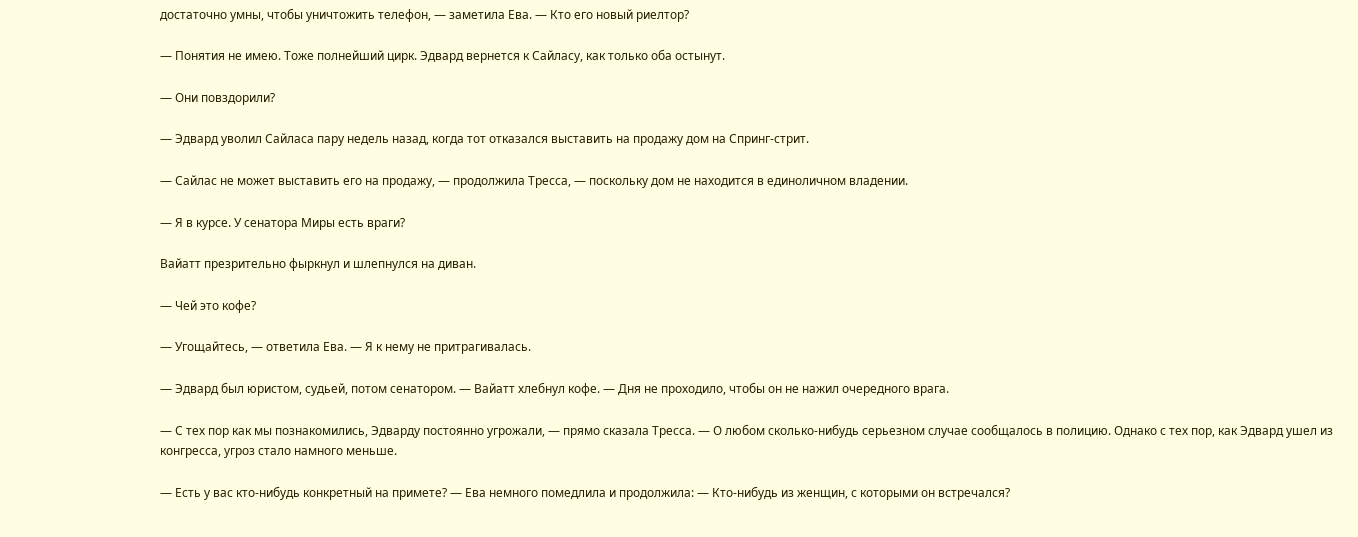достаточно умны, чтобы уничтожить телефон, — заметила Ева. — Кто его новый риелтор?

— Понятия не имею. Тоже полнейший цирк. Эдвард вернется к Сайласу, как только оба остынут.

— Они повздорили?

— Эдвард уволил Сайласа пару недель назад, когда тот отказался выставить на продажу дом на Спринг-стрит.

— Сайлас не может выставить его на продажу, — продолжила Тресса, — поскольку дом не находится в единоличном владении.

— Я в курсе. У сенатора Миры есть враги?

Вайатт презрительно фыркнул и шлепнулся на диван.

— Чей это кофе?

— Угощайтесь, — ответила Ева. — Я к нему не притрагивалась.

— Эдвард был юристом, судьей, потом сенатором. — Вайатт хлебнул кофе. — Дня не проходило, чтобы он не нажил очередного врага.

— С тех пор как мы познакомились, Эдварду постоянно угрожали, — прямо сказала Тресса. — О любом сколько-нибудь серьезном случае сообщалось в полицию. Однако с тех пор, как Эдвард ушел из конгресса, угроз стало намного меньше.

— Есть у вас кто-нибудь конкретный на примете? — Ева немного помедлила и продолжила: — Кто-нибудь из женщин, с которыми он встречался?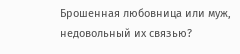Брошенная любовница или муж, недовольный их связью?